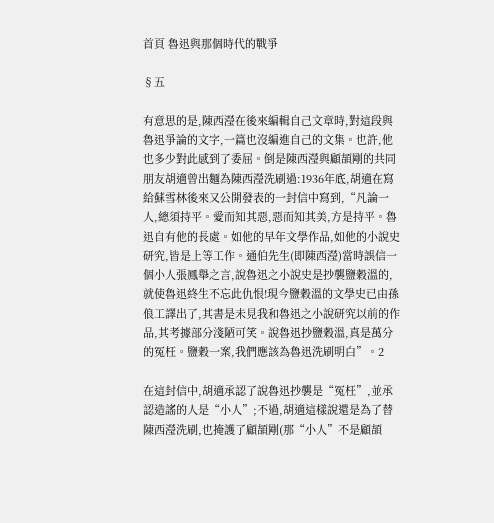首頁 魯迅與那個時代的戰爭

§五

有意思的是,陳西瀅在後來編輯自己文章時,對這段與魯迅爭論的文字,一篇也沒編進自己的文集。也許,他也多少對此感到了委屈。倒是陳西瀅與顧頡剛的共同朋友胡適曾出麵為陳西瀅洗刷過:1936年底,胡適在寫給蘇雪林後來又公開發表的一封信中寫到,“凡論一人,總須持平。愛而知其惡,惡而知其美,方是持平。魯迅自有他的長處。如他的早年文學作品,如他的小說史研究,皆是上等工作。通伯先生(即陳西瀅)當時誤信一個小人張鳳舉之言,說魯迅之小說史是抄襲鹽穀溫的,就使魯迅終生不忘此仇恨!現今鹽穀溫的文學史已由孫俍工譯出了,其書是未見我和魯迅之小說研究以前的作品,其考據部分淺陋可笑。說魯迅抄鹽穀溫,真是萬分的冤枉。鹽穀一案,我們應該為魯迅洗刷明白”。2

在這封信中,胡適承認了說魯迅抄襲是“冤枉”,並承認造謠的人是“小人”;不過,胡適這樣說還是為了替陳西瀅洗刷,也掩護了顧頡剛(那“小人”不是顧頡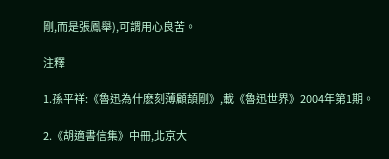剛,而是張鳳舉),可謂用心良苦。

注釋

1.孫平祥:《魯迅為什麽刻薄顧頡剛》,載《魯迅世界》2004年第1期。

2.《胡適書信集》中冊,北京大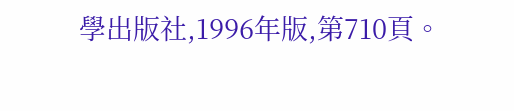學出版社,1996年版,第710頁。